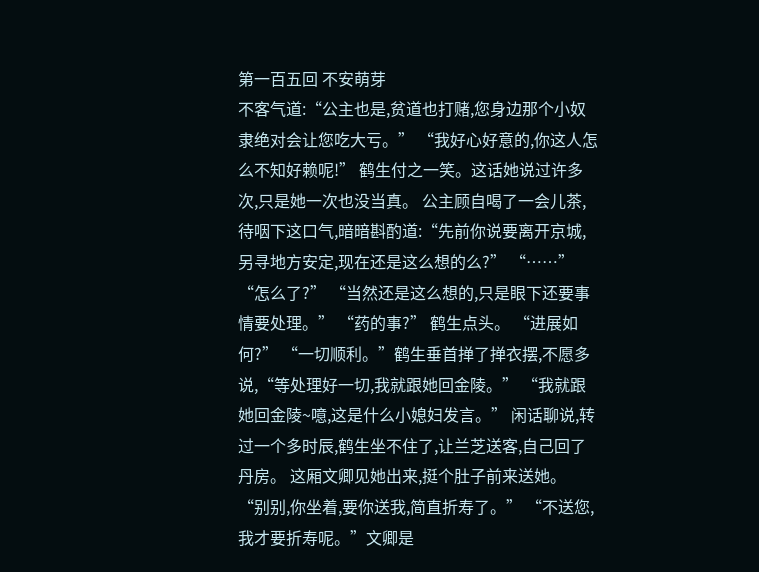第一百五回 不安萌芽
不客气道:“公主也是,贫道也打赌,您身边那个小奴隶绝对会让您吃大亏。” “我好心好意的,你这人怎么不知好赖呢!” 鹤生付之一笑。这话她说过许多次,只是她一次也没当真。 公主顾自喝了一会儿茶,待咽下这口气,暗暗斟酌道:“先前你说要离开京城,另寻地方安定,现在还是这么想的么?” “……” “怎么了?” “当然还是这么想的,只是眼下还要事情要处理。” “药的事?” 鹤生点头。 “进展如何?” “一切顺利。”鹤生垂首掸了掸衣摆,不愿多说,“等处理好一切,我就跟她回金陵。” “我就跟她回金陵~噫,这是什么小媳妇发言。” 闲话聊说,转过一个多时辰,鹤生坐不住了,让兰芝送客,自己回了丹房。 这厢文卿见她出来,挺个肚子前来送她。 “别别,你坐着,要你送我,简直折寿了。” “不送您,我才要折寿呢。”文卿是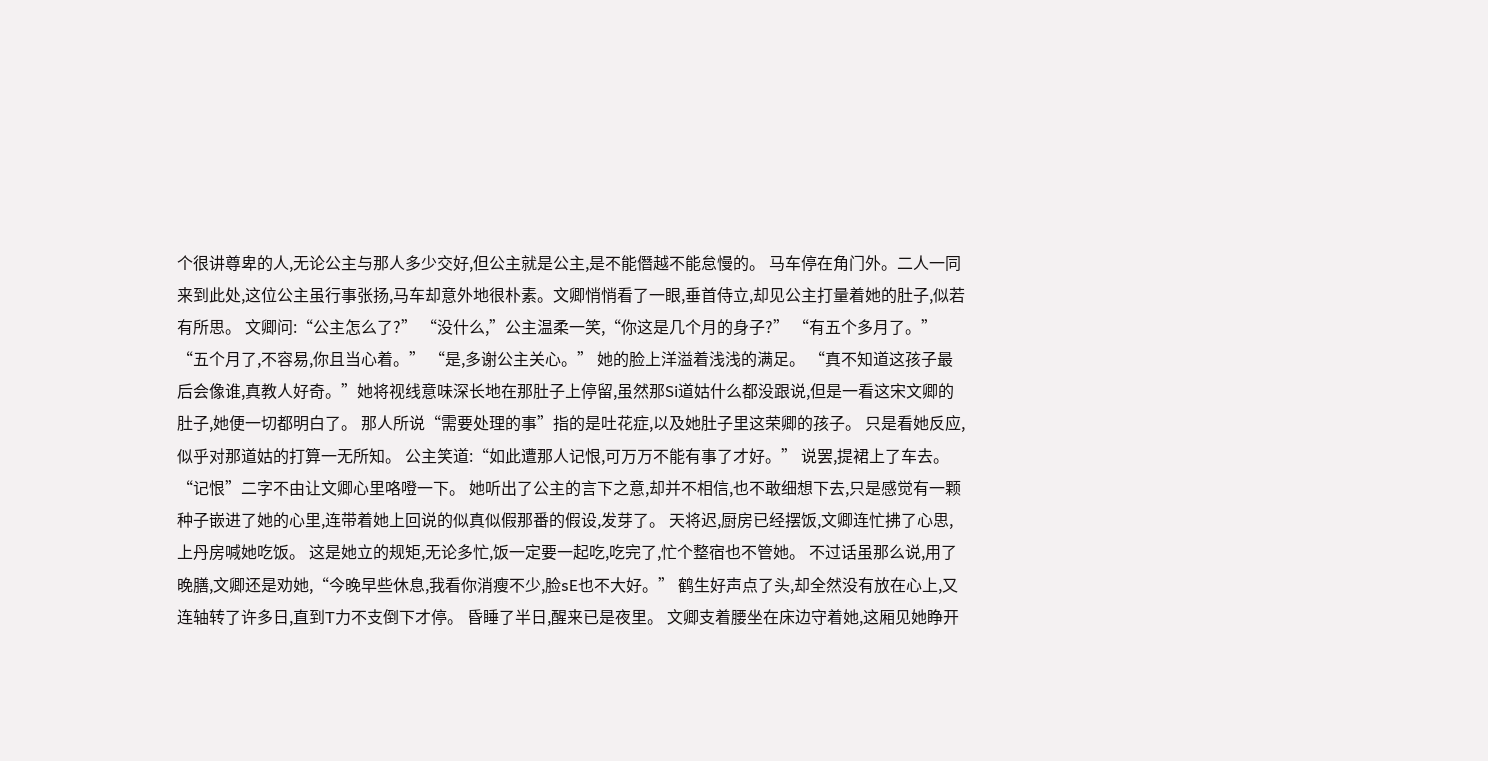个很讲尊卑的人,无论公主与那人多少交好,但公主就是公主,是不能僭越不能怠慢的。 马车停在角门外。二人一同来到此处,这位公主虽行事张扬,马车却意外地很朴素。文卿悄悄看了一眼,垂首侍立,却见公主打量着她的肚子,似若有所思。 文卿问:“公主怎么了?” “没什么,”公主温柔一笑,“你这是几个月的身子?” “有五个多月了。” “五个月了,不容易,你且当心着。” “是,多谢公主关心。” 她的脸上洋溢着浅浅的满足。 “真不知道这孩子最后会像谁,真教人好奇。”她将视线意味深长地在那肚子上停留,虽然那Si道姑什么都没跟说,但是一看这宋文卿的肚子,她便一切都明白了。 那人所说“需要处理的事”指的是吐花症,以及她肚子里这荣卿的孩子。 只是看她反应,似乎对那道姑的打算一无所知。 公主笑道:“如此遭那人记恨,可万万不能有事了才好。” 说罢,提裙上了车去。 “记恨”二字不由让文卿心里咯噔一下。 她听出了公主的言下之意,却并不相信,也不敢细想下去,只是感觉有一颗种子嵌进了她的心里,连带着她上回说的似真似假那番的假设,发芽了。 天将迟,厨房已经摆饭,文卿连忙拂了心思,上丹房喊她吃饭。 这是她立的规矩,无论多忙,饭一定要一起吃,吃完了,忙个整宿也不管她。 不过话虽那么说,用了晚膳,文卿还是劝她,“今晚早些休息,我看你消瘦不少,脸sE也不大好。” 鹤生好声点了头,却全然没有放在心上,又连轴转了许多日,直到T力不支倒下才停。 昏睡了半日,醒来已是夜里。 文卿支着腰坐在床边守着她,这厢见她睁开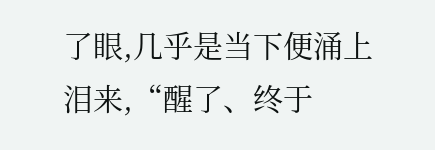了眼,几乎是当下便涌上泪来,“醒了、终于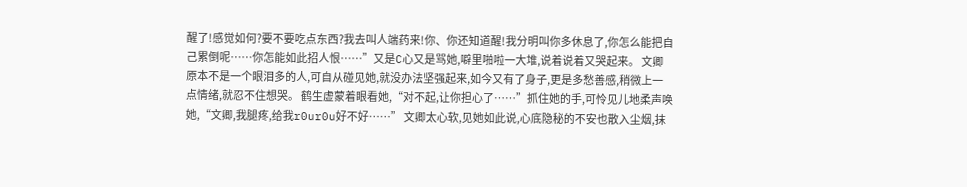醒了!感觉如何?要不要吃点东西?我去叫人端药来!你、你还知道醒!我分明叫你多休息了,你怎么能把自己累倒呢……你怎能如此招人恨……”又是C心又是骂她,噼里啪啦一大堆,说着说着又哭起来。 文卿原本不是一个眼泪多的人,可自从碰见她,就没办法坚强起来,如今又有了身子,更是多愁善感,稍微上一点情绪,就忍不住想哭。 鹤生虚蒙着眼看她,“对不起,让你担心了……”抓住她的手,可怜见儿地柔声唤她,“文卿,我腿疼,给我r0ur0u好不好……” 文卿太心软,见她如此说,心底隐秘的不安也散入尘烟,抹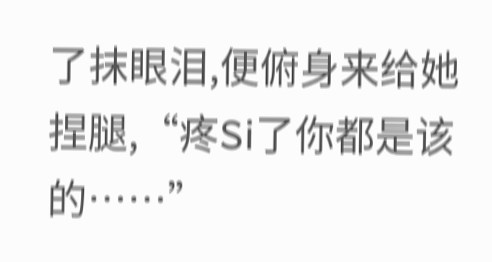了抹眼泪,便俯身来给她捏腿,“疼Si了你都是该的……”